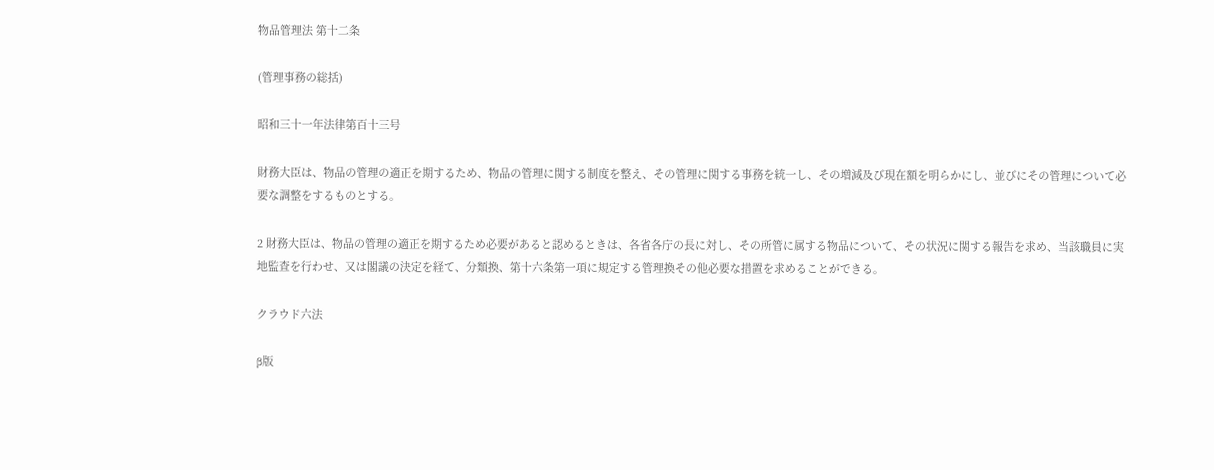物品管理法 第十二条

(管理事務の総括)

昭和三十一年法律第百十三号

財務大臣は、物品の管理の適正を期するため、物品の管理に関する制度を整え、その管理に関する事務を統一し、その増減及び現在額を明らかにし、並びにその管理について必要な調整をするものとする。

2 財務大臣は、物品の管理の適正を期するため必要があると認めるときは、各省各庁の長に対し、その所管に属する物品について、その状況に関する報告を求め、当該職員に実地監査を行わせ、又は閣議の決定を経て、分類換、第十六条第一項に規定する管理換その他必要な措置を求めることができる。

クラウド六法

β版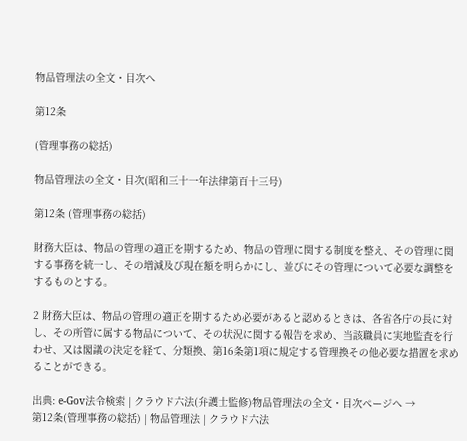物品管理法の全文・目次へ

第12条

(管理事務の総括)

物品管理法の全文・目次(昭和三十一年法律第百十三号)

第12条 (管理事務の総括)

財務大臣は、物品の管理の適正を期するため、物品の管理に関する制度を整え、その管理に関する事務を統一し、その増減及び現在額を明らかにし、並びにその管理について必要な調整をするものとする。

2 財務大臣は、物品の管理の適正を期するため必要があると認めるときは、各省各庁の長に対し、その所管に属する物品について、その状況に関する報告を求め、当該職員に実地監査を行わせ、又は閣議の決定を経て、分類換、第16条第1項に規定する管理換その他必要な措置を求めることができる。

出典: e-Gov法令検索 | クラウド六法(弁護士監修)物品管理法の全文・目次ページへ →
第12条(管理事務の総括) | 物品管理法 | クラウド六法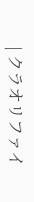| クラオリファイ